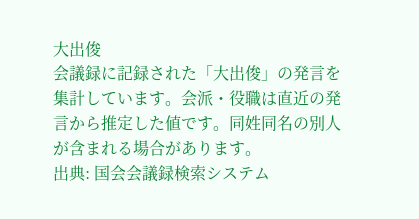大出俊
会議録に記録された「大出俊」の発言を集計しています。会派・役職は直近の発言から推定した値です。同姓同名の別人が含まれる場合があります。
出典: 国会会議録検索システム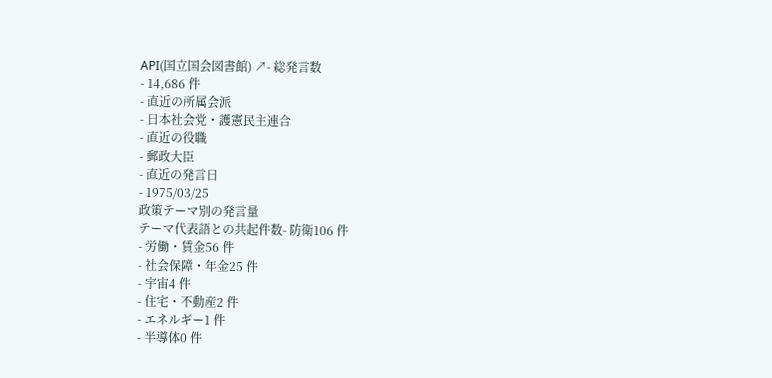API(国立国会図書館) ↗- 総発言数
- 14,686 件
- 直近の所属会派
- 日本社会党・護憲民主連合
- 直近の役職
- 郵政大臣
- 直近の発言日
- 1975/03/25
政策テーマ別の発言量
テーマ代表語との共起件数- 防衛106 件
- 労働・賃金56 件
- 社会保障・年金25 件
- 宇宙4 件
- 住宅・不動産2 件
- エネルギー1 件
- 半導体0 件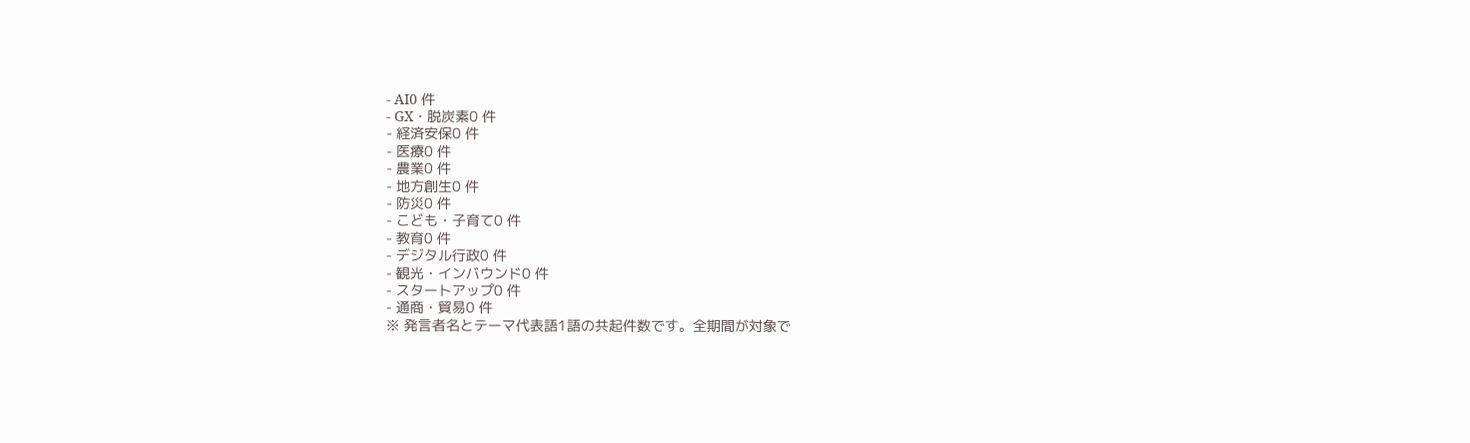- AI0 件
- GX・脱炭素0 件
- 経済安保0 件
- 医療0 件
- 農業0 件
- 地方創生0 件
- 防災0 件
- こども・子育て0 件
- 教育0 件
- デジタル行政0 件
- 観光・インバウンド0 件
- スタートアップ0 件
- 通商・貿易0 件
※ 発言者名とテーマ代表語1語の共起件数です。全期間が対象で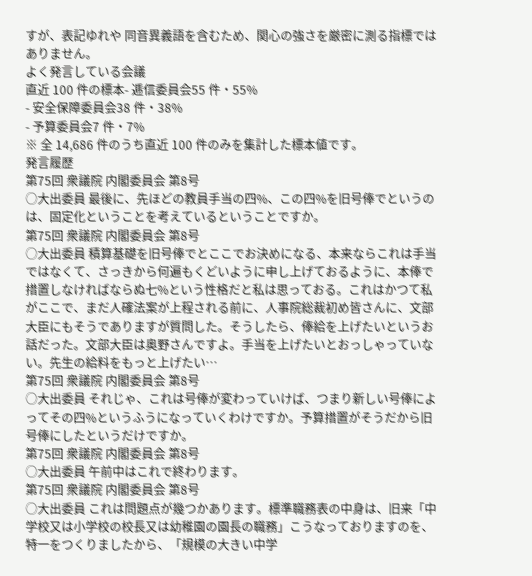すが、表記ゆれや 同音異義語を含むため、関心の強さを厳密に測る指標ではありません。
よく発言している会議
直近 100 件の標本- 逓信委員会55 件・55%
- 安全保障委員会38 件・38%
- 予算委員会7 件・7%
※ 全 14,686 件のうち直近 100 件のみを集計した標本値です。
発言履歴
第75回 衆議院 内閣委員会 第8号
○大出委員 最後に、先ほどの教員手当の四%、この四%を旧号俸でというのは、固定化ということを考えているということですか。
第75回 衆議院 内閣委員会 第8号
○大出委員 積算基礎を旧号俸でとここでお決めになる、本来ならこれは手当ではなくて、さっきから何遍もくどいように申し上げておるように、本俸で措置しなければならぬ七%という性格だと私は思っておる。これはかつて私がここで、まだ人確法案が上程される前に、人事院総裁初め皆さんに、文部大臣にもそうでありますが質問した。そうしたら、俸給を上げたいというお話だった。文部大臣は奥野さんですよ。手当を上げたいとおっしゃっていない。先生の給料をもっと上げたい…
第75回 衆議院 内閣委員会 第8号
○大出委員 それじゃ、これは号俸が変わっていけば、つまり新しい号俸によってその四%というふうになっていくわけですか。予算措置がそうだから旧号俸にしたというだけですか。
第75回 衆議院 内閣委員会 第8号
○大出委員 午前中はこれで終わります。
第75回 衆議院 内閣委員会 第8号
○大出委員 これは問題点が幾つかあります。標準職務表の中身は、旧来「中学校又は小学校の校長又は幼稚園の園長の職務」こうなっておりますのを、特一をつくりましたから、「規模の大きい中学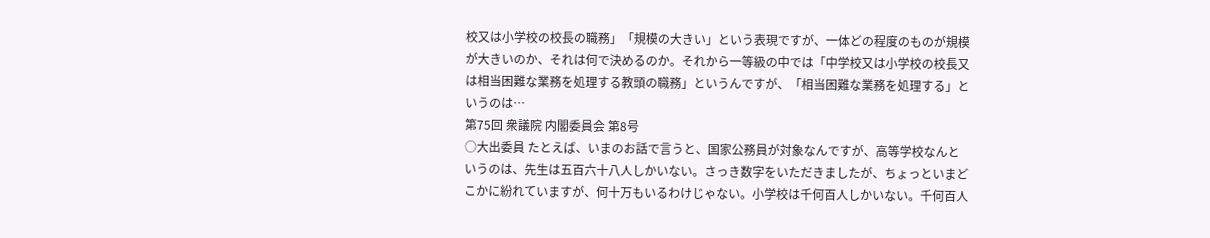校又は小学校の校長の職務」「規模の大きい」という表現ですが、一体どの程度のものが規模が大きいのか、それは何で決めるのか。それから一等級の中では「中学校又は小学校の校長又は相当困難な業務を処理する教頭の職務」というんですが、「相当困難な業務を処理する」というのは…
第75回 衆議院 内閣委員会 第8号
○大出委員 たとえば、いまのお話で言うと、国家公務員が対象なんですが、高等学校なんというのは、先生は五百六十八人しかいない。さっき数字をいただきましたが、ちょっといまどこかに紛れていますが、何十万もいるわけじゃない。小学校は千何百人しかいない。千何百人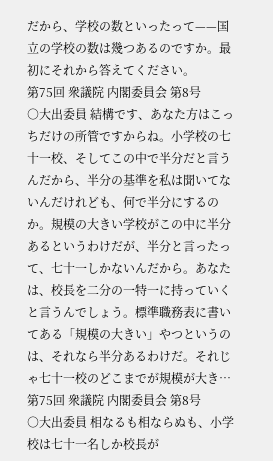だから、学校の数といったって——国立の学校の数は幾つあるのですか。最初にそれから答えてください。
第75回 衆議院 内閣委員会 第8号
○大出委員 結構です、あなた方はこっちだけの所管ですからね。小学校の七十一校、そしてこの中で半分だと言うんだから、半分の基準を私は聞いてないんだけれども、何で半分にするのか。規模の大きい学校がこの中に半分あるというわけだが、半分と言ったって、七十一しかないんだから。あなたは、校長を二分の一特一に持っていくと言うんでしょう。標準職務表に書いてある「規模の大きい」やつというのは、それなら半分あるわけだ。それじゃ七十一校のどこまでが規模が大き…
第75回 衆議院 内閣委員会 第8号
○大出委員 相なるも相ならぬも、小学校は七十一名しか校長が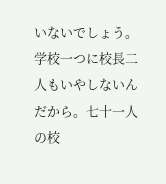いないでしょう。学校一つに校長二人もいやしないんだから。七十一人の校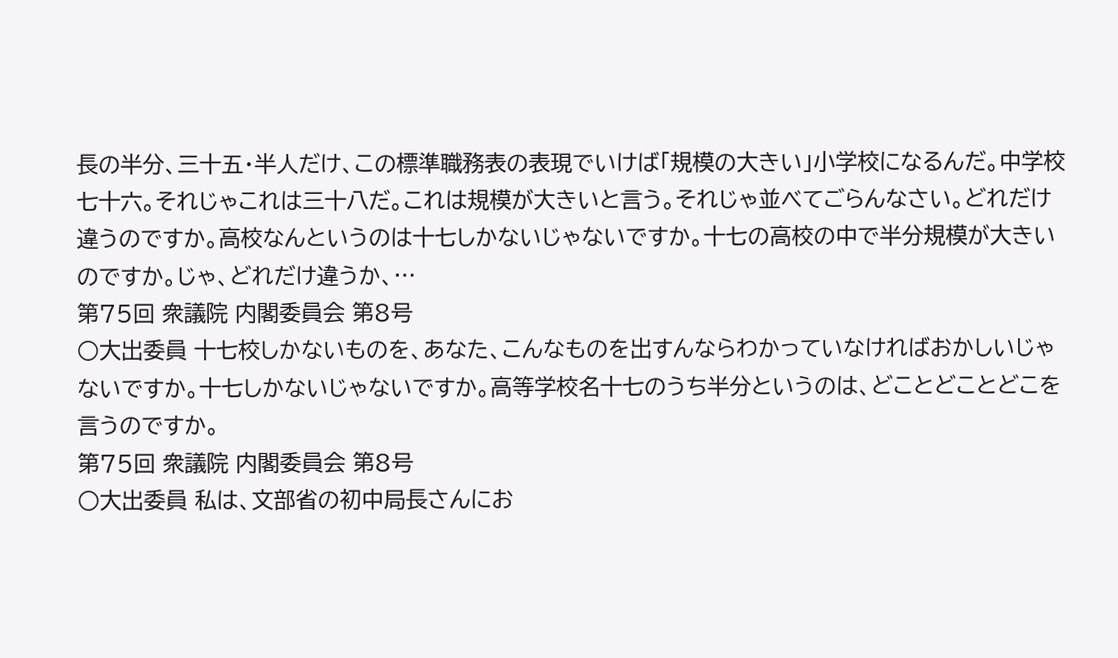長の半分、三十五・半人だけ、この標準職務表の表現でいけば「規模の大きい」小学校になるんだ。中学校七十六。それじゃこれは三十八だ。これは規模が大きいと言う。それじゃ並べてごらんなさい。どれだけ違うのですか。高校なんというのは十七しかないじゃないですか。十七の高校の中で半分規模が大きいのですか。じゃ、どれだけ違うか、…
第75回 衆議院 内閣委員会 第8号
○大出委員 十七校しかないものを、あなた、こんなものを出すんならわかっていなければおかしいじゃないですか。十七しかないじゃないですか。高等学校名十七のうち半分というのは、どことどことどこを言うのですか。
第75回 衆議院 内閣委員会 第8号
○大出委員 私は、文部省の初中局長さんにお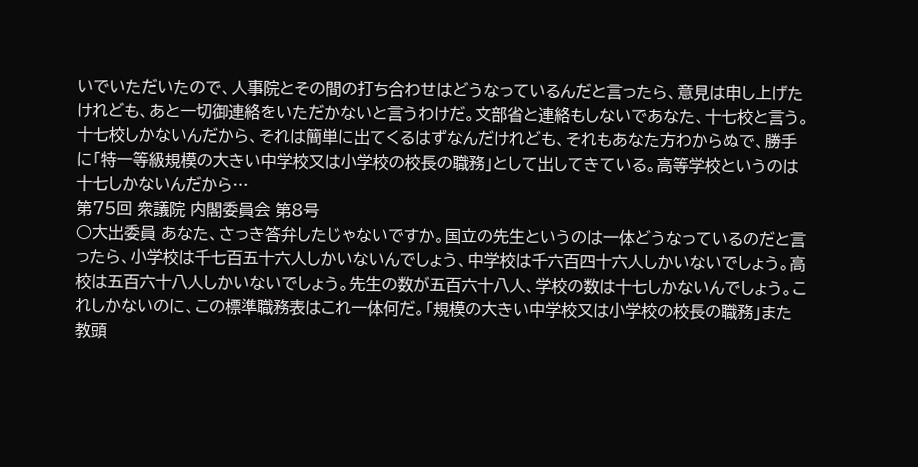いでいただいたので、人事院とその間の打ち合わせはどうなっているんだと言ったら、意見は申し上げたけれども、あと一切御連絡をいただかないと言うわけだ。文部省と連絡もしないであなた、十七校と言う。十七校しかないんだから、それは簡単に出てくるはずなんだけれども、それもあなた方わからぬで、勝手に「特一等級規模の大きい中学校又は小学校の校長の職務」として出してきている。高等学校というのは十七しかないんだから…
第75回 衆議院 内閣委員会 第8号
○大出委員 あなた、さっき答弁したじゃないですか。国立の先生というのは一体どうなっているのだと言ったら、小学校は千七百五十六人しかいないんでしょう、中学校は千六百四十六人しかいないでしょう。高校は五百六十八人しかいないでしょう。先生の数が五百六十八人、学校の数は十七しかないんでしょう。これしかないのに、この標準職務表はこれ一体何だ。「規模の大きい中学校又は小学校の校長の職務」また教頭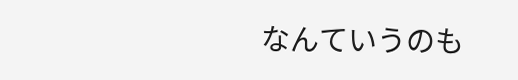なんていうのも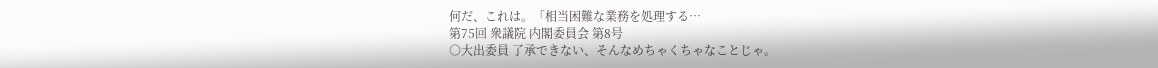何だ、これは。「相当困難な業務を処理する…
第75回 衆議院 内閣委員会 第8号
○大出委員 了承できない、そんなめちゃくちゃなことじゃ。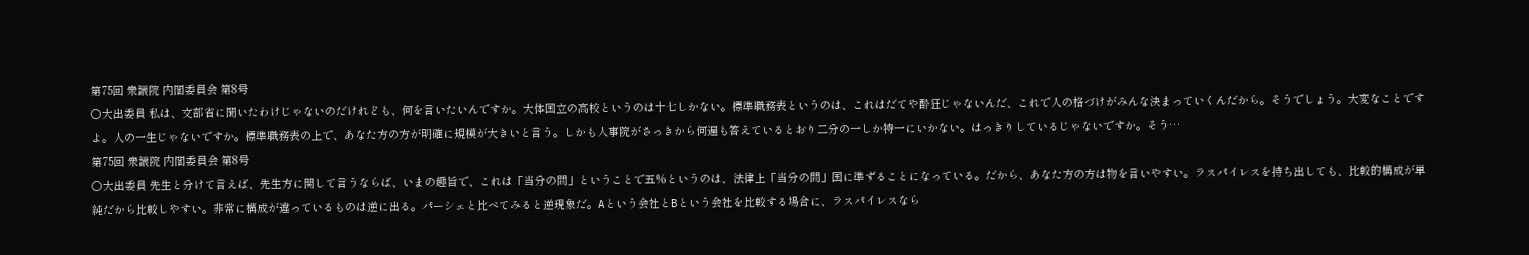第75回 衆議院 内閣委員会 第8号
○大出委員 私は、文部省に聞いたわけじゃないのだけれども、何を言いたいんですか。大体国立の高校というのは十七しかない。標準職務表というのは、これはだてや酔狂じゃないんだ、これで人の格づけがみんな決まっていくんだから。そうでしょう。大変なことですよ。人の一生じゃないですか。標準職務表の上で、あなた方の方が明確に規模が大きいと言う。しかも人事院がさっきから何遍も答えているとおり二分の一しか特一にいかない。はっきりしているじゃないですか。そう…
第75回 衆議院 内閣委員会 第8号
○大出委員 先生と分けて言えば、先生方に関して言うならば、いまの趣旨で、これは「当分の間」ということで五%というのは、法律上「当分の間」国に準ずることになっている。だから、あなた方の方は物を言いやすい。ラスパイレスを持ち出しても、比較的構成が単純だから比較しやすい。非常に構成が違っているものは逆に出る。パーシェと比べてみると逆現象だ。Aという会社とBという会社を比較する場合に、ラスパイレスなら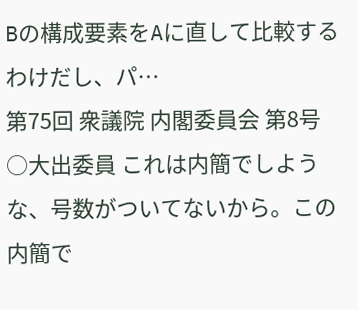Bの構成要素をAに直して比較するわけだし、パ…
第75回 衆議院 内閣委員会 第8号
○大出委員 これは内簡でしような、号数がついてないから。この内簡で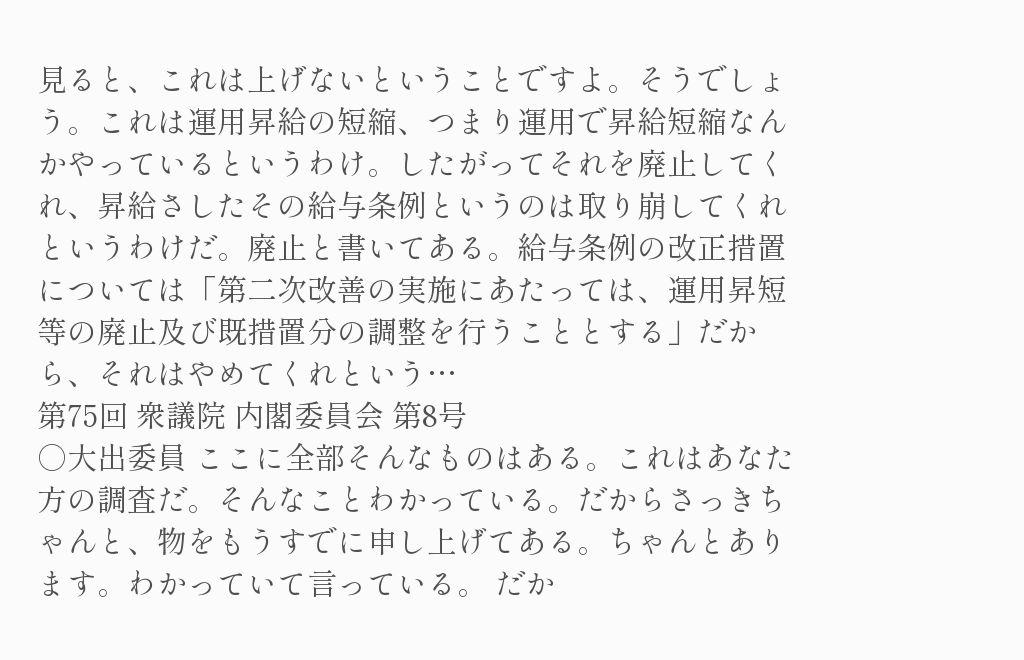見ると、これは上げないということですよ。そうでしょう。これは運用昇給の短縮、つまり運用で昇給短縮なんかやっているというわけ。したがってそれを廃止してくれ、昇給さしたその給与条例というのは取り崩してくれというわけだ。廃止と書いてある。給与条例の改正措置については「第二次改善の実施にあたっては、運用昇短等の廃止及び既措置分の調整を行うこととする」だから、それはやめてくれという…
第75回 衆議院 内閣委員会 第8号
○大出委員 ここに全部そんなものはある。これはあなた方の調査だ。そんなことわかっている。だからさっきちゃんと、物をもうすでに申し上げてある。ちゃんとあります。わかっていて言っている。 だか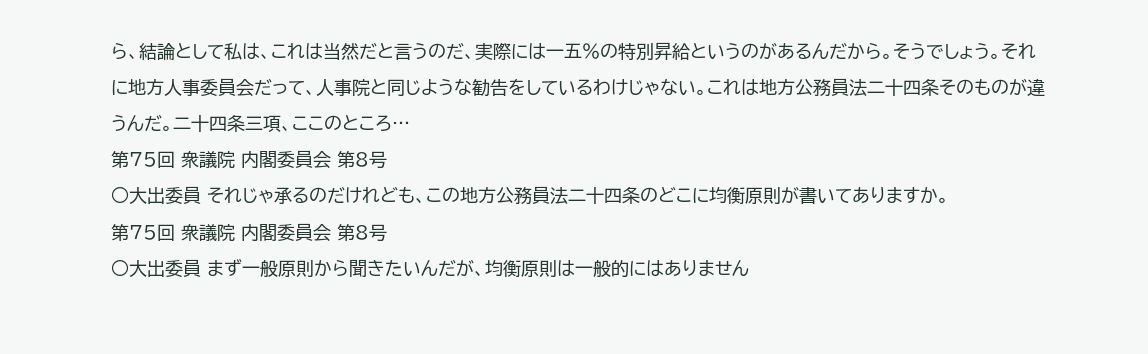ら、結論として私は、これは当然だと言うのだ、実際には一五%の特別昇給というのがあるんだから。そうでしょう。それに地方人事委員会だって、人事院と同じような勧告をしているわけじゃない。これは地方公務員法二十四条そのものが違うんだ。二十四条三項、ここのところ…
第75回 衆議院 内閣委員会 第8号
○大出委員 それじゃ承るのだけれども、この地方公務員法二十四条のどこに均衡原則が書いてありますか。
第75回 衆議院 内閣委員会 第8号
○大出委員 まず一般原則から聞きたいんだが、均衡原則は一般的にはありません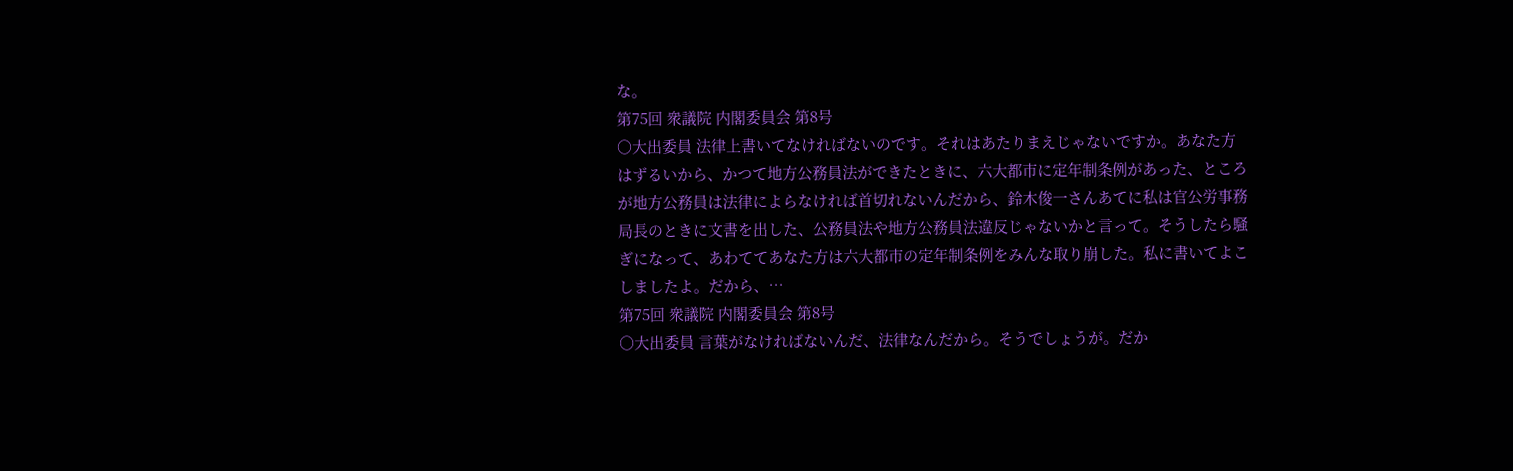な。
第75回 衆議院 内閣委員会 第8号
○大出委員 法律上書いてなければないのです。それはあたりまえじゃないですか。あなた方はずるいから、かつて地方公務員法ができたときに、六大都市に定年制条例があった、ところが地方公務員は法律によらなければ首切れないんだから、鈴木俊一さんあてに私は官公労事務局長のときに文書を出した、公務員法や地方公務員法違反じゃないかと言って。そうしたら騒ぎになって、あわててあなた方は六大都市の定年制条例をみんな取り崩した。私に書いてよこしましたよ。だから、…
第75回 衆議院 内閣委員会 第8号
○大出委員 言葉がなければないんだ、法律なんだから。そうでしょうが。だか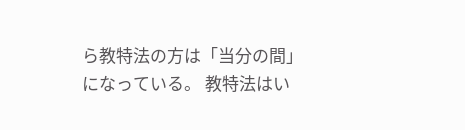ら教特法の方は「当分の間」になっている。 教特法はい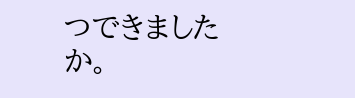つできましたか。